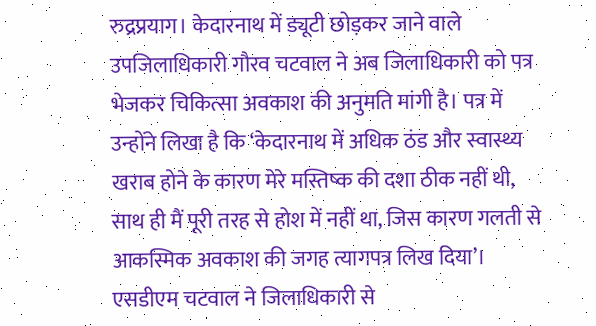रुद्रप्रयाग। केदारनाथ में ड्यूटी छोड़कर जाने वाले उपजिलाधिकारी गौरव चटवाल ने अब जिलाधिकारी को पत्र भेजकर चिकित्सा अवकाश की अनुमति मांगी है। पत्र में उन्होंने लिखा है कि ‘केदारनाथ में अधिक ठंड और स्वास्थ्य खराब होने के कारण मेरे मस्तिष्क की दशा ठीक नहीं थी, साथ ही मैं पूरी तरह से होश में नहीं था, जिस कारण गलती से आकस्मिक अवकाश की जगह त्यागपत्र लिख दिया’।
एसडीएम चटवाल ने जिलाधिकारी से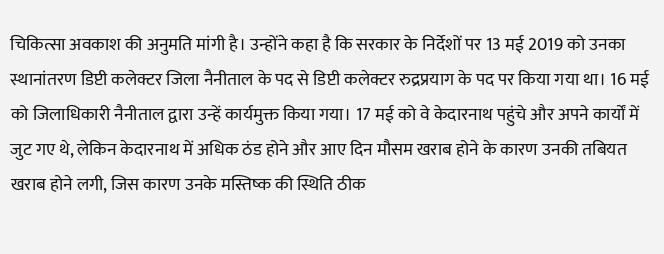चिकित्सा अवकाश की अनुमति मांगी है। उन्होंने कहा है कि सरकार के निर्देशों पर 13 मई 2019 को उनका स्थानांतरण डिप्टी कलेक्टर जिला नैनीताल के पद से डिप्टी कलेक्टर रुद्रप्रयाग के पद पर किया गया था। 16 मई को जिलाधिकारी नैनीताल द्वारा उन्हें कार्यमुक्त किया गया। 17 मई को वे केदारनाथ पहुंचे और अपने कार्यों में जुट गए थे, लेकिन केदारनाथ में अधिक ठंड होने और आए दिन मौसम खराब होने के कारण उनकी तबियत खराब होने लगी, जिस कारण उनके मस्तिष्क की स्थिति ठीक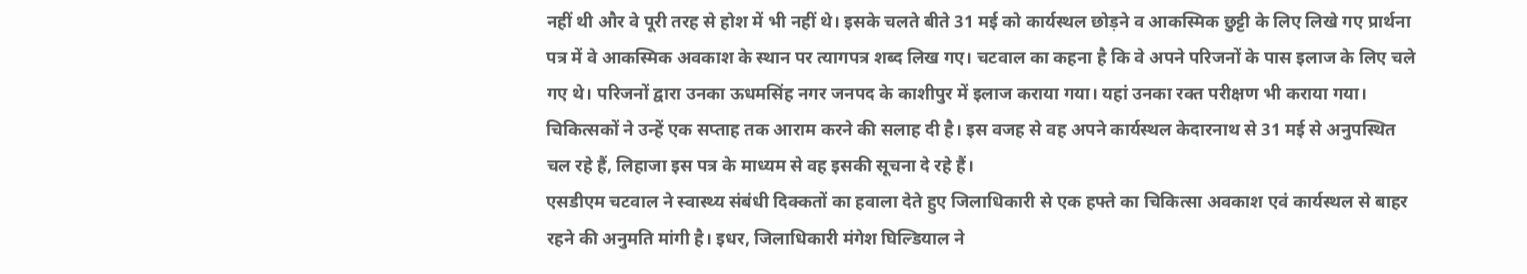नहीं थी और वे पूरी तरह से होश में भी नहीं थे। इसके चलते बीते 31 मई को कार्यस्थल छोड़ने व आकस्मिक छुट्टी के लिए लिखे गए प्रार्थना पत्र में वे आकस्मिक अवकाश के स्थान पर त्यागपत्र शब्द लिख गए। चटवाल का कहना है कि वे अपने परिजनों के पास इलाज के लिए चले गए थे। परिजनों द्वारा उनका ऊधमसिंह नगर जनपद के काशीपुर में इलाज कराया गया। यहां उनका रक्त परीक्षण भी कराया गया। चिकित्सकों ने उन्हें एक सप्ताह तक आराम करने की सलाह दी है। इस वजह से वह अपने कार्यस्थल केदारनाथ से 31 मई से अनुपस्थित चल रहे हैं, लिहाजा इस पत्र के माध्यम से वह इसकी सूचना दे रहे हैं।
एसडीएम चटवाल ने स्वास्थ्य संबंधी दिक्कतों का हवाला देते हुए जिलाधिकारी से एक हफ्ते का चिकित्सा अवकाश एवं कार्यस्थल से बाहर रहने की अनुमति मांगी है। इधर, जिलाधिकारी मंगेश घिल्डियाल ने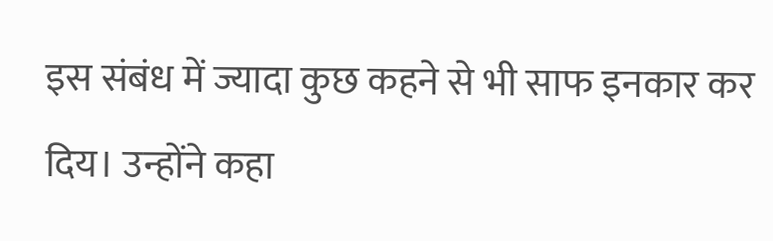इस संबंध में ज्यादा कुछ कहने से भी साफ इनकार कर दिय। उन्होंने कहा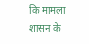कि मामला शासन के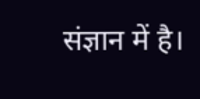संज्ञान में है।